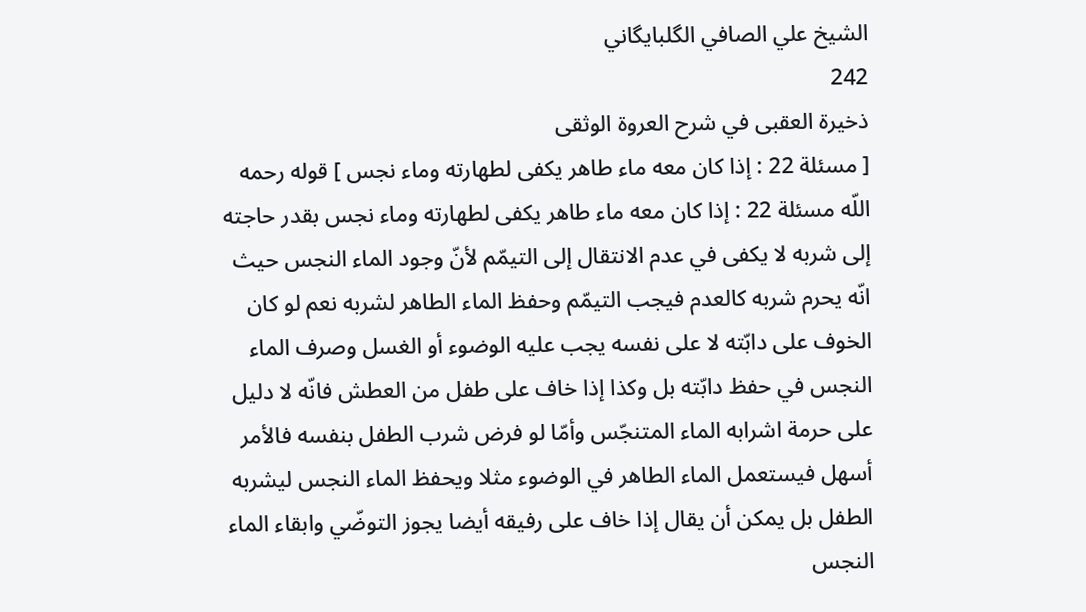الشيخ علي الصافي الگلبايگاني
242
ذخيرة العقبى في شرح العروة الوثقى
[ مسئلة 22 : إذا كان معه ماء طاهر يكفى لطهارته وماء نجس ] قوله رحمه اللّه مسئلة 22 : إذا كان معه ماء طاهر يكفى لطهارته وماء نجس بقدر حاجته إلى شربه لا يكفى في عدم الانتقال إلى التيمّم لأنّ وجود الماء النجس حيث انّه يحرم شربه كالعدم فيجب التيمّم وحفظ الماء الطاهر لشربه نعم لو كان الخوف على دابّته لا على نفسه يجب عليه الوضوء أو الغسل وصرف الماء النجس في حفظ دابّته بل وكذا إذا خاف على طفل من العطش فانّه لا دليل على حرمة اشرابه الماء المتنجّس وأمّا لو فرض شرب الطفل بنفسه فالأمر أسهل فيستعمل الماء الطاهر في الوضوء مثلا ويحفظ الماء النجس ليشربه الطفل بل يمكن أن يقال إذا خاف على رفيقه أيضا يجوز التوضّي وابقاء الماء النجس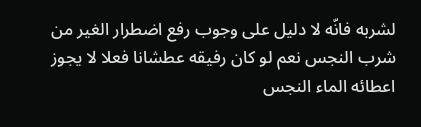لشربه فانّه لا دليل على وجوب رفع اضطرار الغير من شرب النجس نعم لو كان رفيقه عطشانا فعلا لا يجوز اعطائه الماء النجس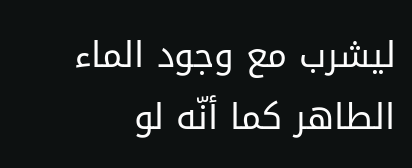ليشرب مع وجود الماء الطاهر كما أنّه لو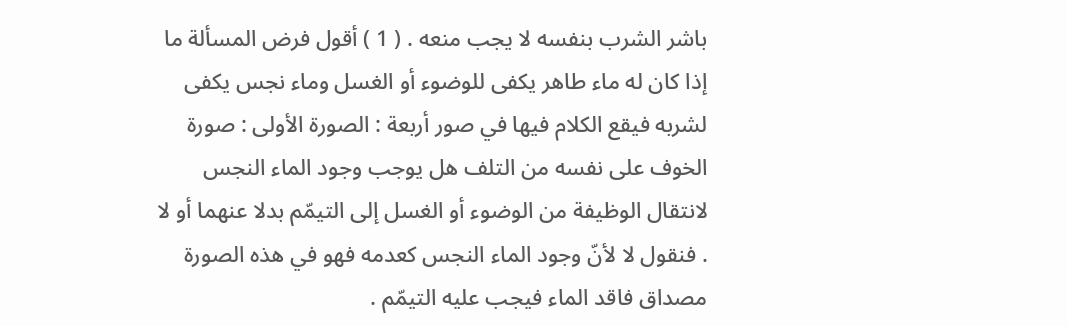باشر الشرب بنفسه لا يجب منعه . ( 1 ) أقول فرض المسألة ما إذا كان له ماء طاهر يكفى للوضوء أو الغسل وماء نجس يكفى لشربه فيقع الكلام فيها في صور أربعة : الصورة الأولى : صورة الخوف على نفسه من التلف هل يوجب وجود الماء النجس لانتقال الوظيفة من الوضوء أو الغسل إلى التيمّم بدلا عنهما أو لا . فنقول لا لأنّ وجود الماء النجس كعدمه فهو في هذه الصورة مصداق فاقد الماء فيجب عليه التيمّم .